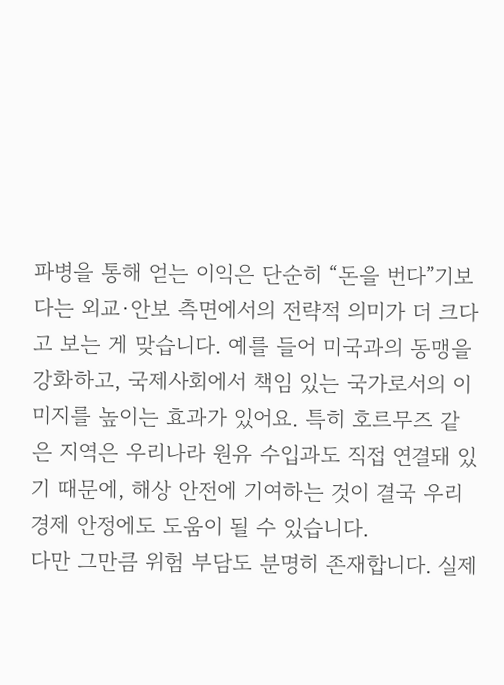파병을 통해 얻는 이익은 단순히 “돈을 번다”기보다는 외교·안보 측면에서의 전략적 의미가 더 크다고 보는 게 맞습니다. 예를 들어 미국과의 동맹을 강화하고, 국제사회에서 책임 있는 국가로서의 이미지를 높이는 효과가 있어요. 특히 호르무즈 같은 지역은 우리나라 원유 수입과도 직접 연결돼 있기 때문에, 해상 안전에 기여하는 것이 결국 우리 경제 안정에도 도움이 될 수 있습니다.
다만 그만큼 위험 부담도 분명히 존재합니다. 실제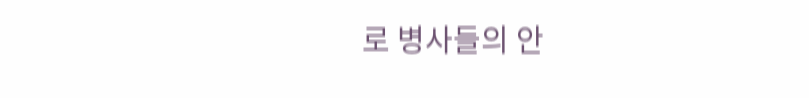로 병사들의 안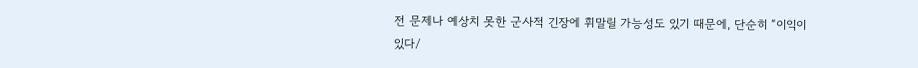전 문제나 예상치 못한 군사적 긴장에 휘말릴 가능성도 있기 때문에, 단순히 “이익이 있다/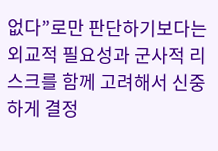없다”로만 판단하기보다는 외교적 필요성과 군사적 리스크를 함께 고려해서 신중하게 결정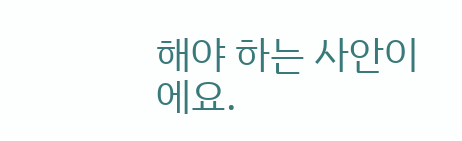해야 하는 사안이에요.